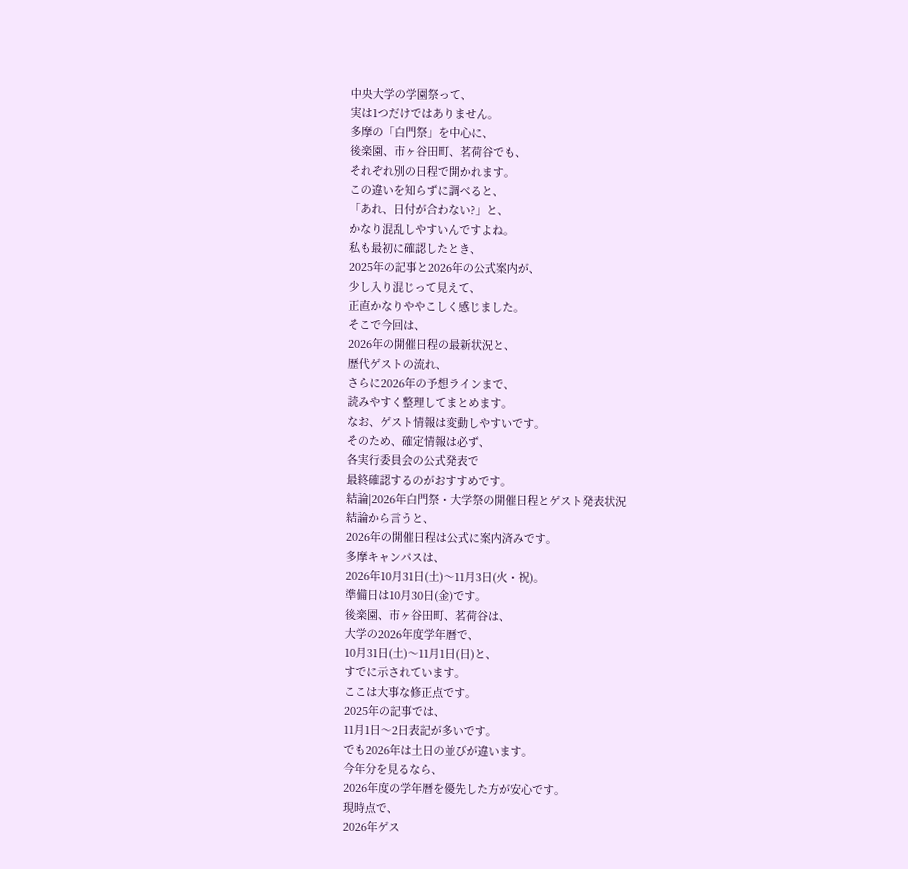中央大学の学園祭って、
実は1つだけではありません。
多摩の「白門祭」を中心に、
後楽園、市ヶ谷田町、茗荷谷でも、
それぞれ別の日程で開かれます。
この違いを知らずに調べると、
「あれ、日付が合わない?」と、
かなり混乱しやすいんですよね。
私も最初に確認したとき、
2025年の記事と2026年の公式案内が、
少し入り混じって見えて、
正直かなりややこしく感じました。
そこで今回は、
2026年の開催日程の最新状況と、
歴代ゲストの流れ、
さらに2026年の予想ラインまで、
読みやすく整理してまとめます。
なお、ゲスト情報は変動しやすいです。
そのため、確定情報は必ず、
各実行委員会の公式発表で
最終確認するのがおすすめです。
結論|2026年白門祭・大学祭の開催日程とゲスト発表状況
結論から言うと、
2026年の開催日程は公式に案内済みです。
多摩キャンパスは、
2026年10月31日(土)〜11月3日(火・祝)。
準備日は10月30日(金)です。
後楽園、市ヶ谷田町、茗荷谷は、
大学の2026年度学年暦で、
10月31日(土)〜11月1日(日)と、
すでに示されています。
ここは大事な修正点です。
2025年の記事では、
11月1日〜2日表記が多いです。
でも2026年は土日の並びが違います。
今年分を見るなら、
2026年度の学年暦を優先した方が安心です。
現時点で、
2026年ゲス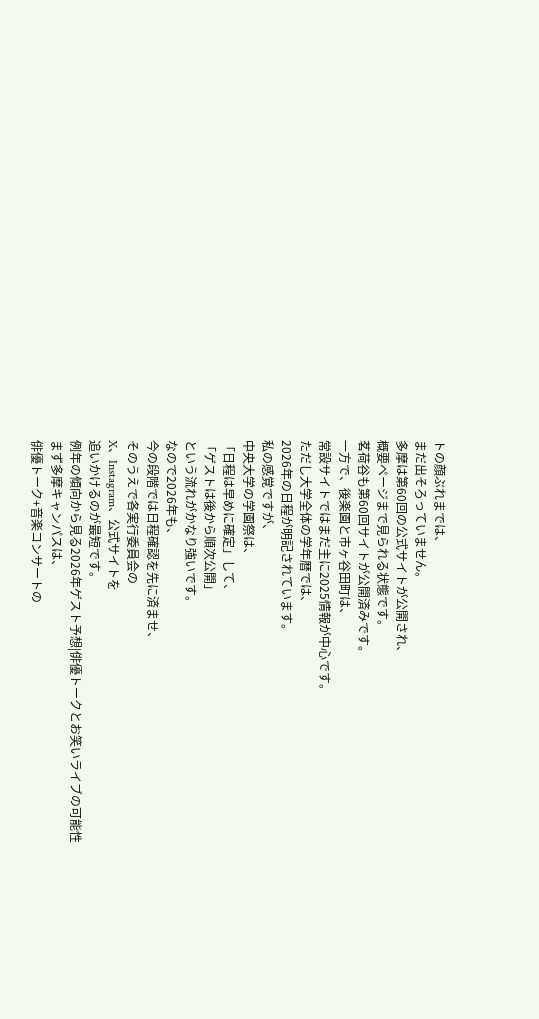トの顔ぶれまでは、
まだ出そろっていません。
多摩は第60回の公式サイトが公開され、
概要ページまで見られる状態です。
茗荷谷も第60回サイトが公開済みです。
一方で、後楽園と市ヶ谷田町は、
常設サイトではまだ主に2025情報が中心です。
ただし大学全体の学年暦では、
2026年の日程が明記されています。
私の感覚ですが、
中央大学の学園祭は、
「日程は早めに確定」して、
「ゲストは後から順次公開」
という流れがかなり強いです。
なので2026年も、
今の段階では日程確認を先に済ませ、
そのうえで各実行委員会の
X、Instagram、公式サイトを
追いかけるのが最短です。
例年の傾向から見る2026年ゲスト予想|俳優トークとお笑いライブの可能性
まず多摩キャンパスは、
俳優トーク+音楽コンサートの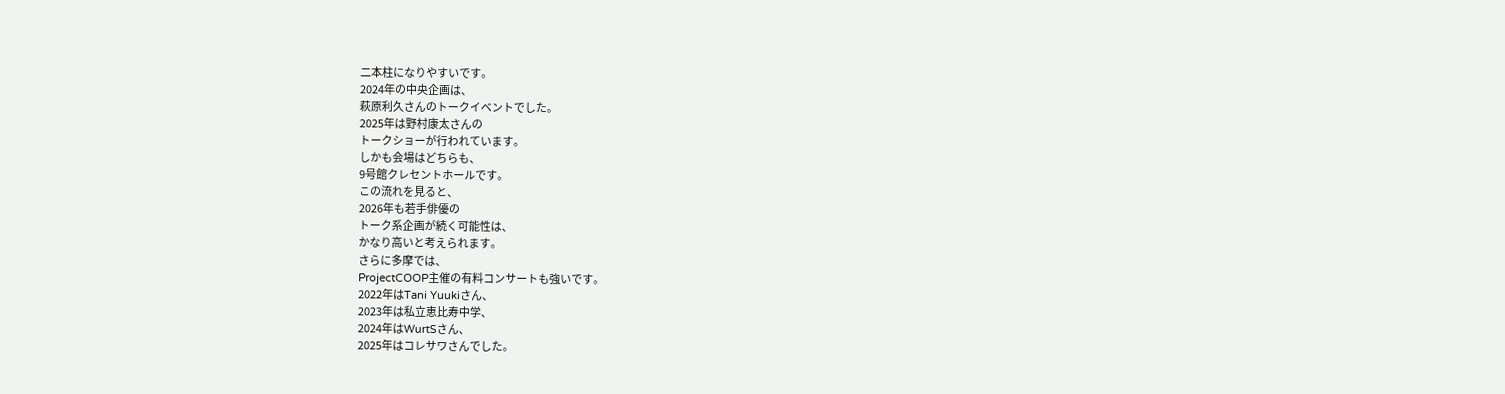二本柱になりやすいです。
2024年の中央企画は、
萩原利久さんのトークイベントでした。
2025年は野村康太さんの
トークショーが行われています。
しかも会場はどちらも、
9号館クレセントホールです。
この流れを見ると、
2026年も若手俳優の
トーク系企画が続く可能性は、
かなり高いと考えられます。
さらに多摩では、
ProjectCOOP主催の有料コンサートも強いです。
2022年はTani Yuukiさん、
2023年は私立恵比寿中学、
2024年はWurtSさん、
2025年はコレサワさんでした。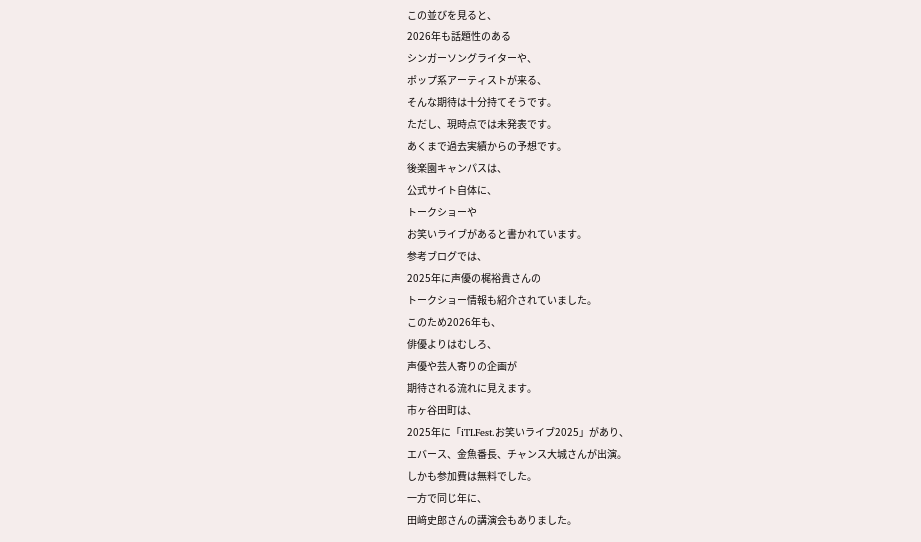この並びを見ると、
2026年も話題性のある
シンガーソングライターや、
ポップ系アーティストが来る、
そんな期待は十分持てそうです。
ただし、現時点では未発表です。
あくまで過去実績からの予想です。
後楽園キャンパスは、
公式サイト自体に、
トークショーや
お笑いライブがあると書かれています。
参考ブログでは、
2025年に声優の梶裕貴さんの
トークショー情報も紹介されていました。
このため2026年も、
俳優よりはむしろ、
声優や芸人寄りの企画が
期待される流れに見えます。
市ヶ谷田町は、
2025年に「iTLFest.お笑いライブ2025」があり、
エバース、金魚番長、チャンス大城さんが出演。
しかも参加費は無料でした。
一方で同じ年に、
田﨑史郎さんの講演会もありました。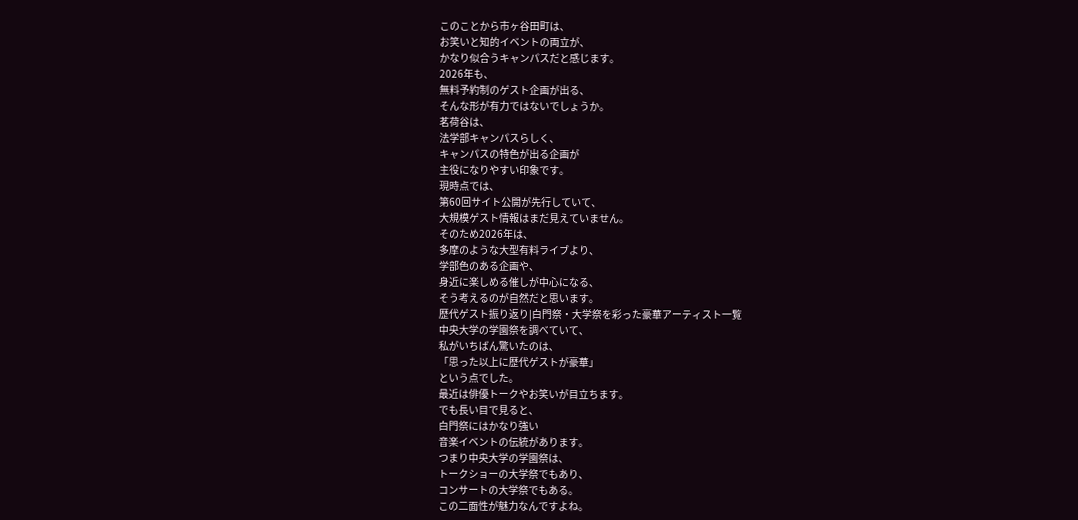このことから市ヶ谷田町は、
お笑いと知的イベントの両立が、
かなり似合うキャンパスだと感じます。
2026年も、
無料予約制のゲスト企画が出る、
そんな形が有力ではないでしょうか。
茗荷谷は、
法学部キャンパスらしく、
キャンパスの特色が出る企画が
主役になりやすい印象です。
現時点では、
第60回サイト公開が先行していて、
大規模ゲスト情報はまだ見えていません。
そのため2026年は、
多摩のような大型有料ライブより、
学部色のある企画や、
身近に楽しめる催しが中心になる、
そう考えるのが自然だと思います。
歴代ゲスト振り返り|白門祭・大学祭を彩った豪華アーティスト一覧
中央大学の学園祭を調べていて、
私がいちばん驚いたのは、
「思った以上に歴代ゲストが豪華」
という点でした。
最近は俳優トークやお笑いが目立ちます。
でも長い目で見ると、
白門祭にはかなり強い
音楽イベントの伝統があります。
つまり中央大学の学園祭は、
トークショーの大学祭でもあり、
コンサートの大学祭でもある。
この二面性が魅力なんですよね。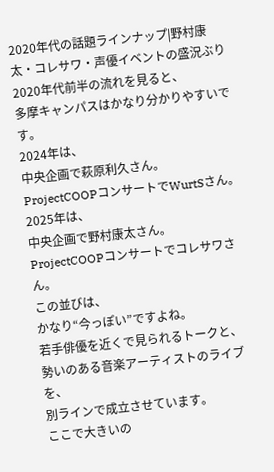2020年代の話題ラインナップ|野村康太・コレサワ・声優イベントの盛況ぶり
2020年代前半の流れを見ると、
多摩キャンパスはかなり分かりやすいです。
2024年は、
中央企画で萩原利久さん。
ProjectCOOPコンサートでWurtSさん。
2025年は、
中央企画で野村康太さん。
ProjectCOOPコンサートでコレサワさん。
この並びは、
かなり“今っぽい”ですよね。
若手俳優を近くで見られるトークと、
勢いのある音楽アーティストのライブを、
別ラインで成立させています。
ここで大きいの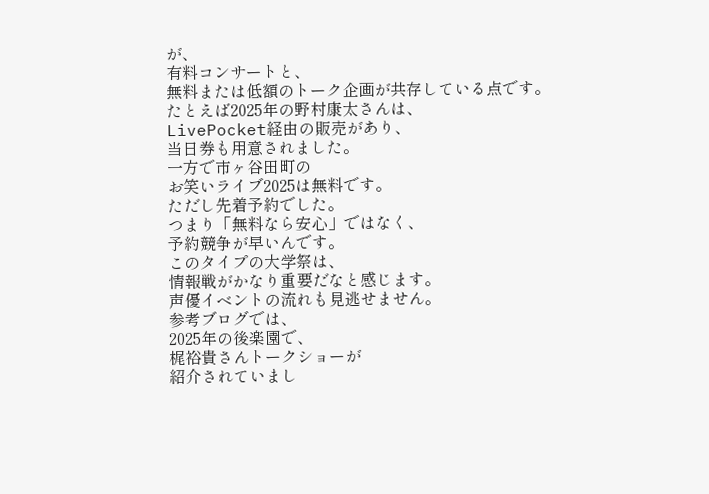が、
有料コンサートと、
無料または低額のトーク企画が共存している点です。
たとえば2025年の野村康太さんは、
LivePocket経由の販売があり、
当日券も用意されました。
一方で市ヶ谷田町の
お笑いライブ2025は無料です。
ただし先着予約でした。
つまり「無料なら安心」ではなく、
予約競争が早いんです。
このタイプの大学祭は、
情報戦がかなり重要だなと感じます。
声優イベントの流れも見逃せません。
参考ブログでは、
2025年の後楽園で、
梶裕貴さんトークショーが
紹介されていまし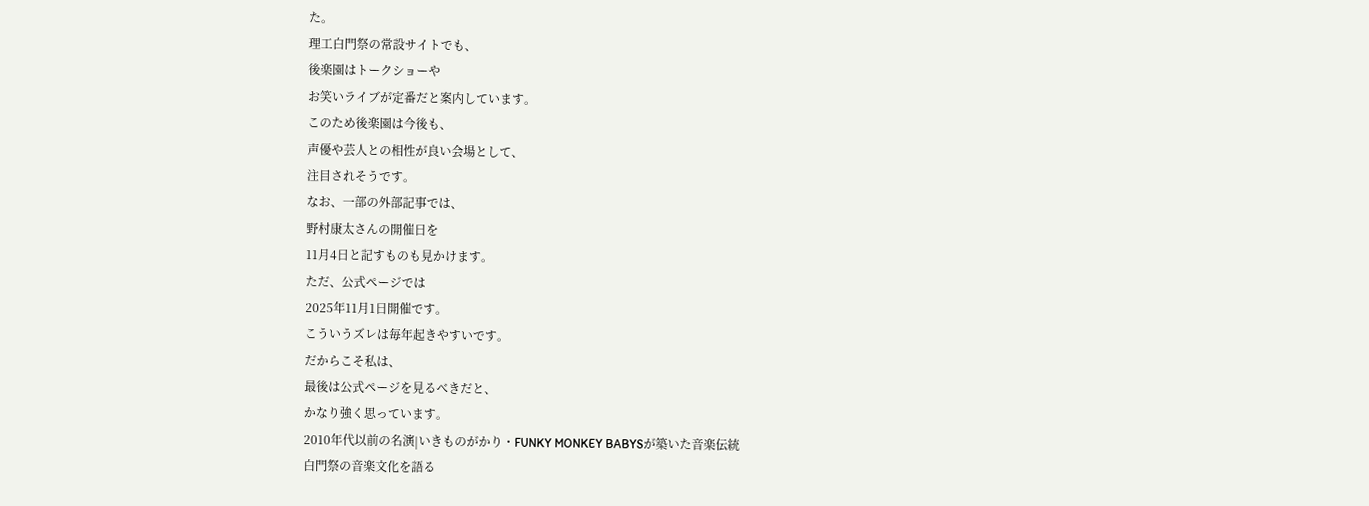た。
理工白門祭の常設サイトでも、
後楽園はトークショーや
お笑いライブが定番だと案内しています。
このため後楽園は今後も、
声優や芸人との相性が良い会場として、
注目されそうです。
なお、一部の外部記事では、
野村康太さんの開催日を
11月4日と記すものも見かけます。
ただ、公式ページでは
2025年11月1日開催です。
こういうズレは毎年起きやすいです。
だからこそ私は、
最後は公式ページを見るべきだと、
かなり強く思っています。
2010年代以前の名演|いきものがかり・FUNKY MONKEY BABYSが築いた音楽伝統
白門祭の音楽文化を語る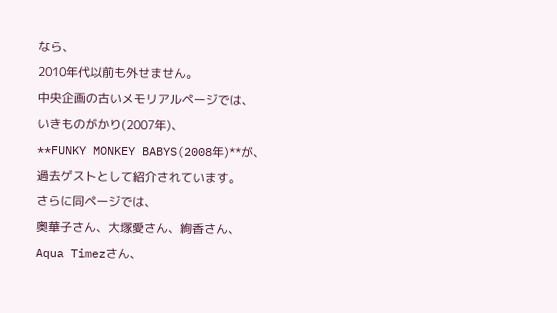なら、
2010年代以前も外せません。
中央企画の古いメモリアルページでは、
いきものがかり(2007年)、
**FUNKY MONKEY BABYS(2008年)**が、
過去ゲストとして紹介されています。
さらに同ページでは、
奥華子さん、大塚愛さん、絢香さん、
Aqua Timezさん、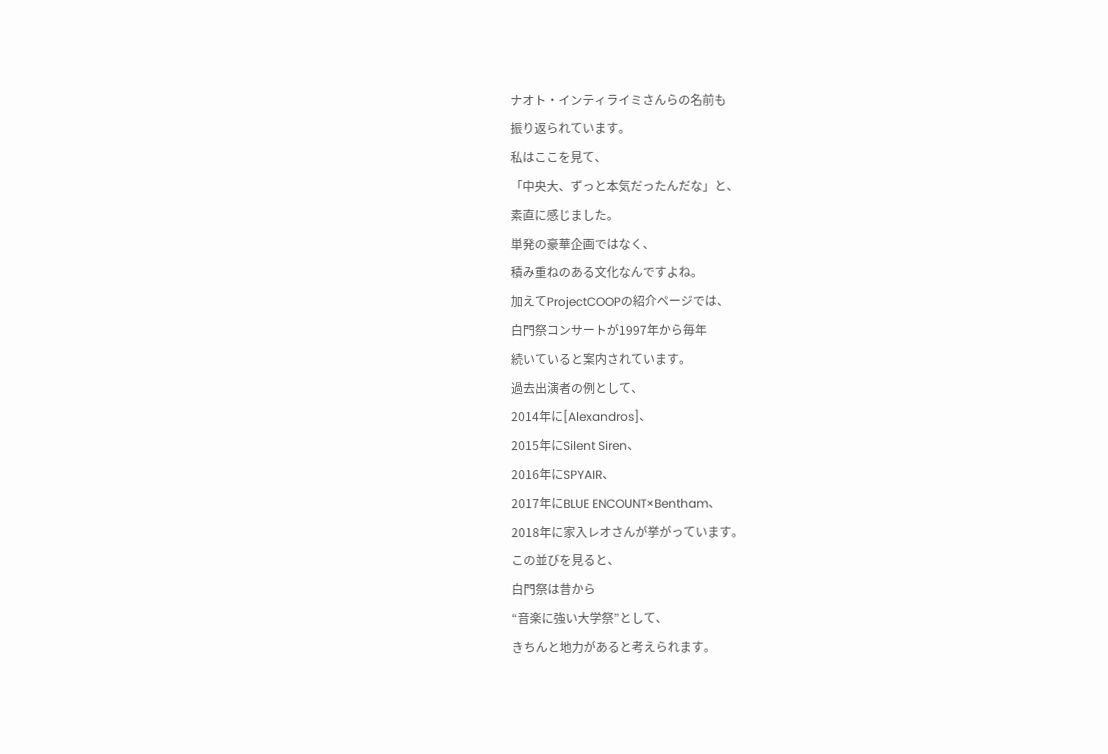ナオト・インティライミさんらの名前も
振り返られています。
私はここを見て、
「中央大、ずっと本気だったんだな」と、
素直に感じました。
単発の豪華企画ではなく、
積み重ねのある文化なんですよね。
加えてProjectCOOPの紹介ページでは、
白門祭コンサートが1997年から毎年
続いていると案内されています。
過去出演者の例として、
2014年に[Alexandros]、
2015年にSilent Siren、
2016年にSPYAIR、
2017年にBLUE ENCOUNT×Bentham、
2018年に家入レオさんが挙がっています。
この並びを見ると、
白門祭は昔から
“音楽に強い大学祭”として、
きちんと地力があると考えられます。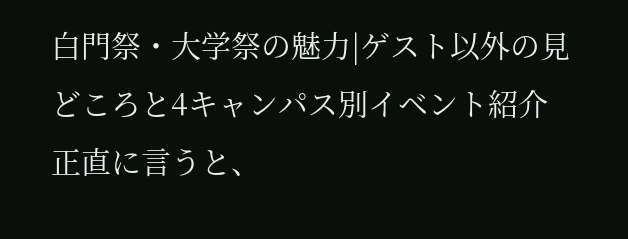白門祭・大学祭の魅力|ゲスト以外の見どころと4キャンパス別イベント紹介
正直に言うと、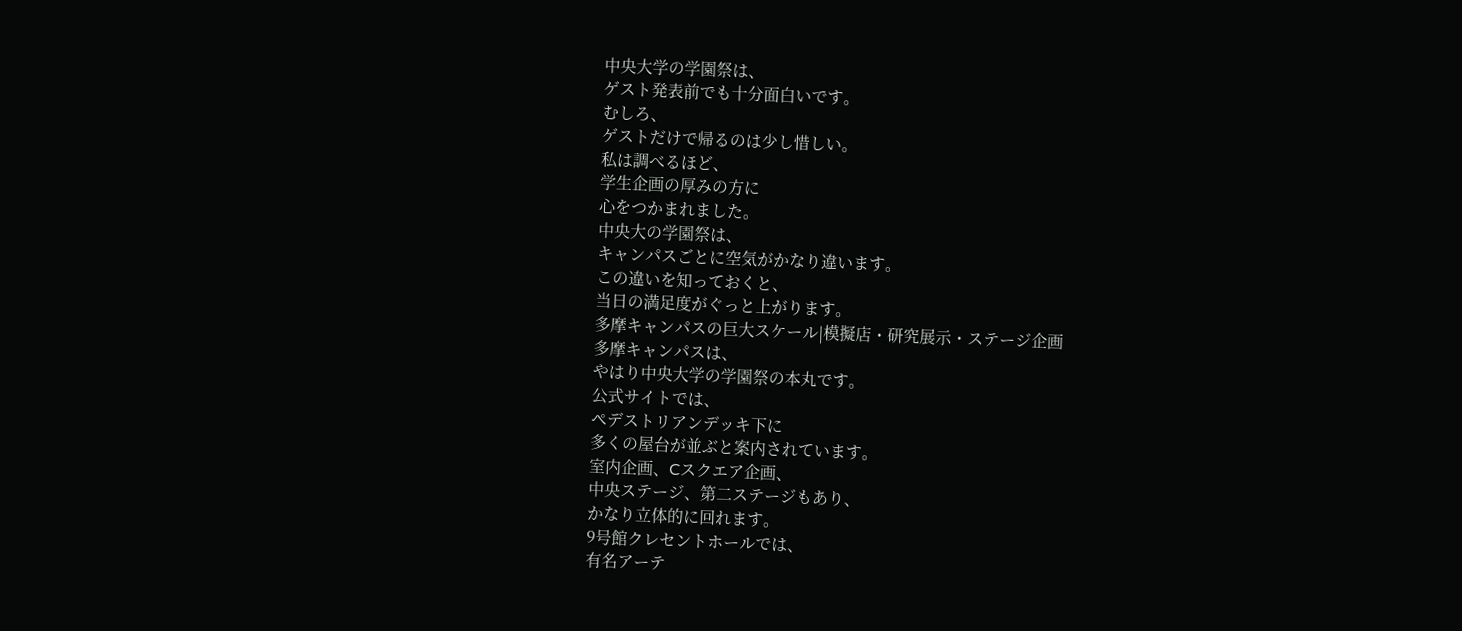中央大学の学園祭は、
ゲスト発表前でも十分面白いです。
むしろ、
ゲストだけで帰るのは少し惜しい。
私は調べるほど、
学生企画の厚みの方に
心をつかまれました。
中央大の学園祭は、
キャンパスごとに空気がかなり違います。
この違いを知っておくと、
当日の満足度がぐっと上がります。
多摩キャンパスの巨大スケール|模擬店・研究展示・ステージ企画
多摩キャンパスは、
やはり中央大学の学園祭の本丸です。
公式サイトでは、
ペデストリアンデッキ下に
多くの屋台が並ぶと案内されています。
室内企画、Cスクエア企画、
中央ステージ、第二ステージもあり、
かなり立体的に回れます。
9号館クレセントホールでは、
有名アーテ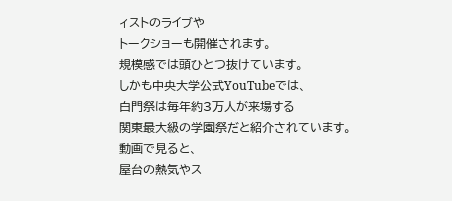ィストのライブや
トークショーも開催されます。
規模感では頭ひとつ抜けています。
しかも中央大学公式YouTubeでは、
白門祭は毎年約3万人が来場する
関東最大級の学園祭だと紹介されています。
動画で見ると、
屋台の熱気やス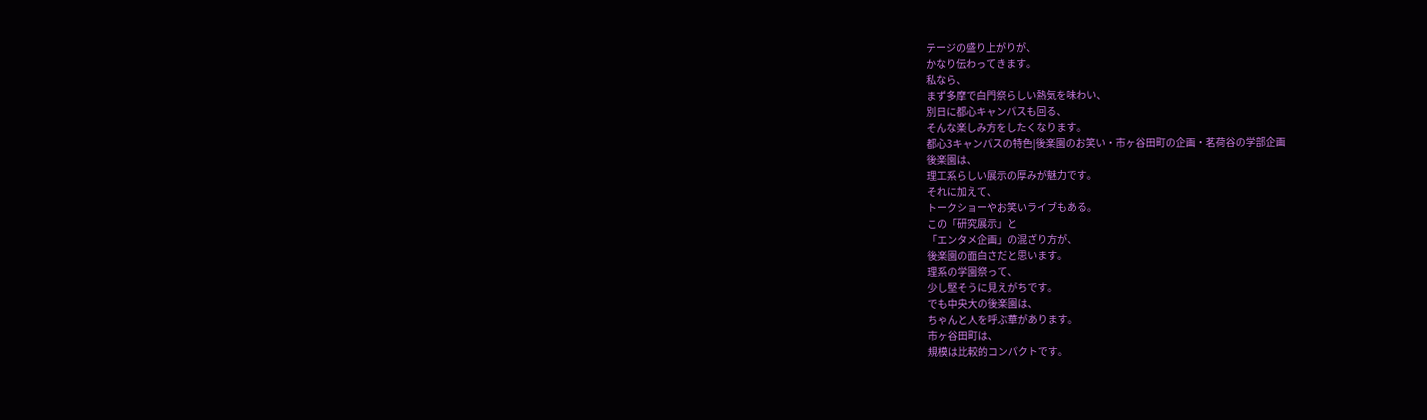テージの盛り上がりが、
かなり伝わってきます。
私なら、
まず多摩で白門祭らしい熱気を味わい、
別日に都心キャンパスも回る、
そんな楽しみ方をしたくなります。
都心3キャンパスの特色|後楽園のお笑い・市ヶ谷田町の企画・茗荷谷の学部企画
後楽園は、
理工系らしい展示の厚みが魅力です。
それに加えて、
トークショーやお笑いライブもある。
この「研究展示」と
「エンタメ企画」の混ざり方が、
後楽園の面白さだと思います。
理系の学園祭って、
少し堅そうに見えがちです。
でも中央大の後楽園は、
ちゃんと人を呼ぶ華があります。
市ヶ谷田町は、
規模は比較的コンパクトです。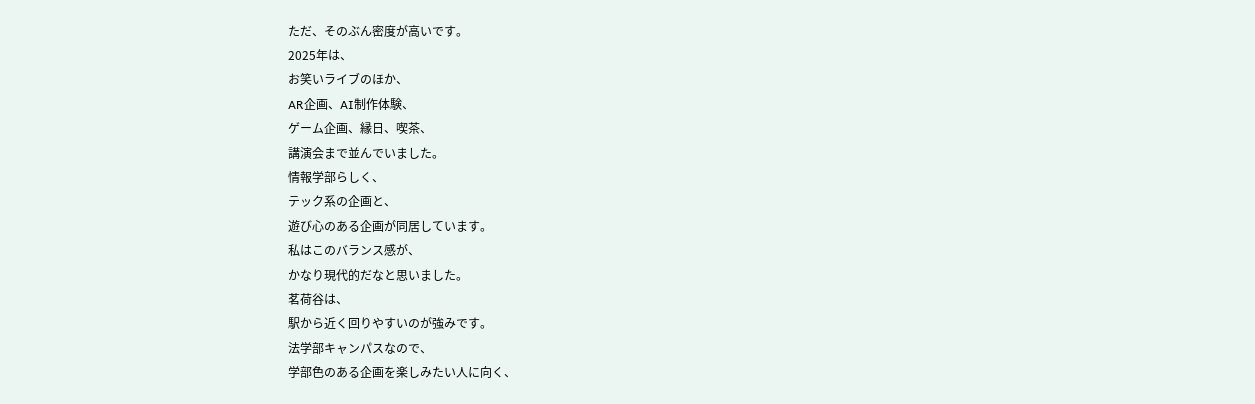ただ、そのぶん密度が高いです。
2025年は、
お笑いライブのほか、
AR企画、AI制作体験、
ゲーム企画、縁日、喫茶、
講演会まで並んでいました。
情報学部らしく、
テック系の企画と、
遊び心のある企画が同居しています。
私はこのバランス感が、
かなり現代的だなと思いました。
茗荷谷は、
駅から近く回りやすいのが強みです。
法学部キャンパスなので、
学部色のある企画を楽しみたい人に向く、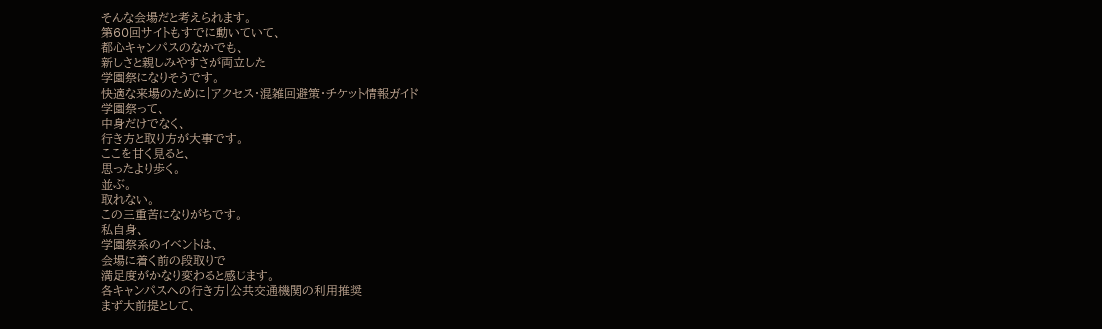そんな会場だと考えられます。
第60回サイトもすでに動いていて、
都心キャンパスのなかでも、
新しさと親しみやすさが両立した
学園祭になりそうです。
快適な来場のために|アクセス・混雑回避策・チケット情報ガイド
学園祭って、
中身だけでなく、
行き方と取り方が大事です。
ここを甘く見ると、
思ったより歩く。
並ぶ。
取れない。
この三重苦になりがちです。
私自身、
学園祭系のイベントは、
会場に着く前の段取りで
満足度がかなり変わると感じます。
各キャンパスへの行き方|公共交通機関の利用推奨
まず大前提として、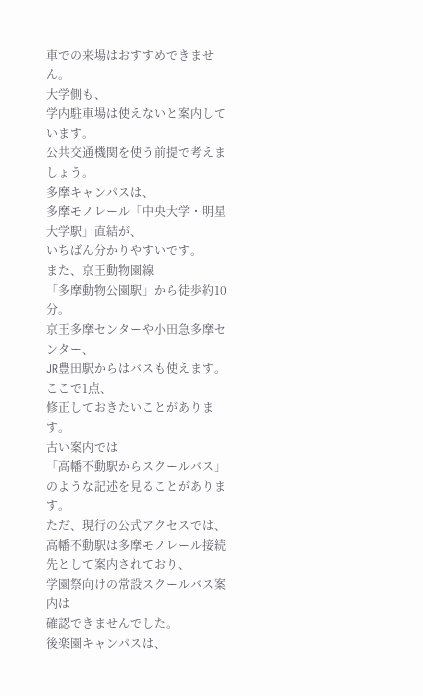車での来場はおすすめできません。
大学側も、
学内駐車場は使えないと案内しています。
公共交通機関を使う前提で考えましょう。
多摩キャンパスは、
多摩モノレール「中央大学・明星大学駅」直結が、
いちばん分かりやすいです。
また、京王動物園線
「多摩動物公園駅」から徒歩約10分。
京王多摩センターや小田急多摩センター、
JR豊田駅からはバスも使えます。
ここで1点、
修正しておきたいことがあります。
古い案内では
「高幡不動駅からスクールバス」
のような記述を見ることがあります。
ただ、現行の公式アクセスでは、
高幡不動駅は多摩モノレール接続先として案内されており、
学園祭向けの常設スクールバス案内は
確認できませんでした。
後楽園キャンパスは、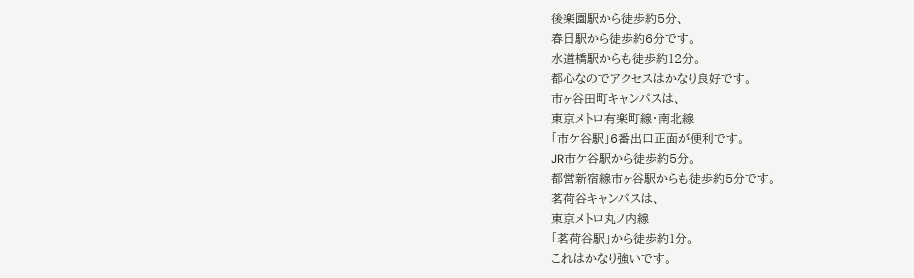後楽園駅から徒歩約5分、
春日駅から徒歩約6分です。
水道橋駅からも徒歩約12分。
都心なのでアクセスはかなり良好です。
市ヶ谷田町キャンパスは、
東京メトロ有楽町線・南北線
「市ケ谷駅」6番出口正面が便利です。
JR市ケ谷駅から徒歩約5分。
都営新宿線市ヶ谷駅からも徒歩約5分です。
茗荷谷キャンパスは、
東京メトロ丸ノ内線
「茗荷谷駅」から徒歩約1分。
これはかなり強いです。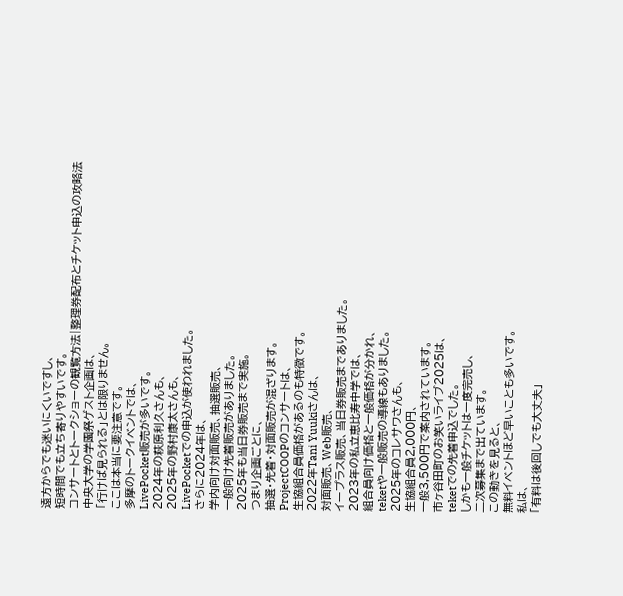遠方からでも迷いにくいですし、
短時間でも立ち寄りやすいです。
コンサートとトークショーの観覧方法|整理券配布とチケット申込の攻略法
中央大学の学園祭ゲスト企画は、
「行けば見られる」とは限りません。
ここは本当に要注意です。
多摩のトークイベントでは、
LivePocket販売が多いです。
2024年の萩原利久さんも、
2025年の野村康太さんも、
LivePocketでの申込が使われました。
さらに2024年は、
学内向け対面販売、抽選販売、
一般向け先着販売がありました。
2025年も当日券販売まで実施。
つまり企画ごとに、
抽選・先着・対面販売が混ざります。
ProjectCOOPのコンサートは、
生協組合員価格があるのも特徴です。
2022年Tani Yuukiさんは、
対面販売、Web販売、
イープラス販売、当日券販売までありました。
2023年の私立恵比寿中学では、
組合員向け価格と一般価格が分かれ、
teketや一般販売の導線もありました。
2025年のコレサワさんも、
生協組合員2,000円、
一般3,500円で案内されています。
市ヶ谷田町のお笑いライブ2025は、
teketでの先着申込でした。
しかも一般チケットは一度完売し、
二次募集まで出ています。
この動きを見ると、
無料イベントほど早いことも多いです。
私は、
「有料は後回しでも大丈夫」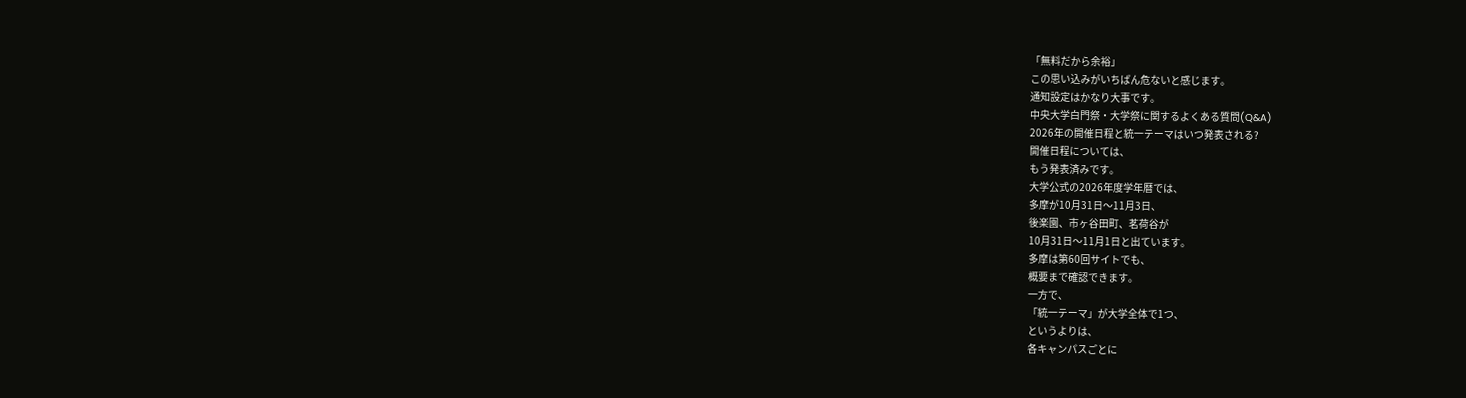「無料だから余裕」
この思い込みがいちばん危ないと感じます。
通知設定はかなり大事です。
中央大学白門祭・大学祭に関するよくある質問(Q&A)
2026年の開催日程と統一テーマはいつ発表される?
開催日程については、
もう発表済みです。
大学公式の2026年度学年暦では、
多摩が10月31日〜11月3日、
後楽園、市ヶ谷田町、茗荷谷が
10月31日〜11月1日と出ています。
多摩は第60回サイトでも、
概要まで確認できます。
一方で、
「統一テーマ」が大学全体で1つ、
というよりは、
各キャンパスごとに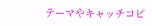テーマやキャッチコピ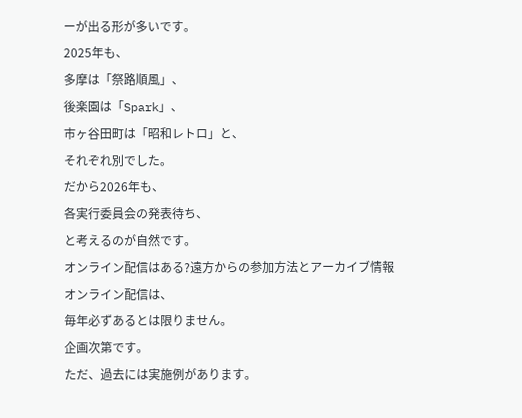ーが出る形が多いです。
2025年も、
多摩は「祭路順風」、
後楽園は「Spark」、
市ヶ谷田町は「昭和レトロ」と、
それぞれ別でした。
だから2026年も、
各実行委員会の発表待ち、
と考えるのが自然です。
オンライン配信はある?遠方からの参加方法とアーカイブ情報
オンライン配信は、
毎年必ずあるとは限りません。
企画次第です。
ただ、過去には実施例があります。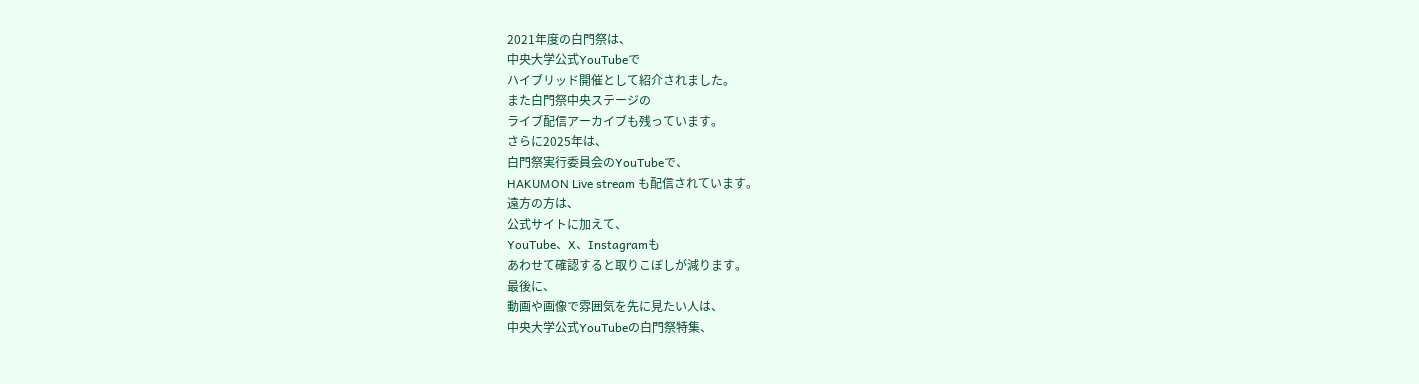2021年度の白門祭は、
中央大学公式YouTubeで
ハイブリッド開催として紹介されました。
また白門祭中央ステージの
ライブ配信アーカイブも残っています。
さらに2025年は、
白門祭実行委員会のYouTubeで、
HAKUMON Live stream も配信されています。
遠方の方は、
公式サイトに加えて、
YouTube、X、Instagramも
あわせて確認すると取りこぼしが減ります。
最後に、
動画や画像で雰囲気を先に見たい人は、
中央大学公式YouTubeの白門祭特集、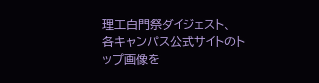理工白門祭ダイジェスト、
各キャンパス公式サイトのトップ画像を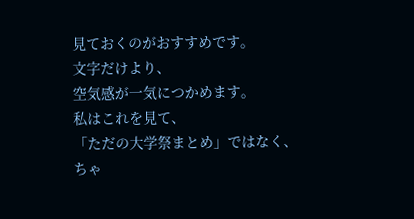見ておくのがおすすめです。
文字だけより、
空気感が一気につかめます。
私はこれを見て、
「ただの大学祭まとめ」ではなく、
ちゃ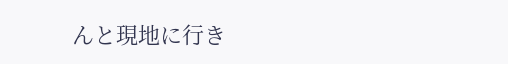んと現地に行き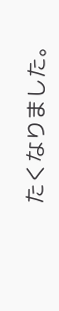たくなりました。